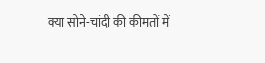क्या सोने-चांदी की कीमतों में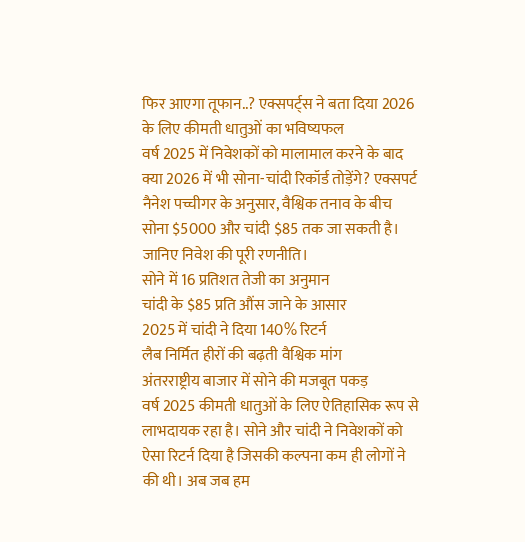फिर आएगा तूफान..? एक्सपर्ट्स ने बता दिया 2026 के लिए कीमती धातुओं का भविष्यफल
वर्ष 2025 में निवेशकों को मालामाल करने के बाद क्या 2026 में भी सोना-चांदी रिकॉर्ड तोड़ेंगे? एक्सपर्ट नैनेश पच्चीगर के अनुसार, वैश्विक तनाव के बीच सोना $5000 और चांदी $85 तक जा सकती है। जानिए निवेश की पूरी रणनीति।
सोने में 16 प्रतिशत तेजी का अनुमान
चांदी के $85 प्रति औंस जाने के आसार
2025 में चांदी ने दिया 140% रिटर्न
लैब निर्मित हीरों की बढ़ती वैश्विक मांग
अंतरराष्ट्रीय बाजार में सोने की मजबूत पकड़
वर्ष 2025 कीमती धातुओं के लिए ऐतिहासिक रूप से लाभदायक रहा है। सोने और चांदी ने निवेशकों को ऐसा रिटर्न दिया है जिसकी कल्पना कम ही लोगों ने की थी। अब जब हम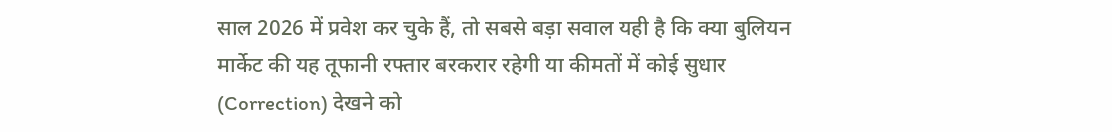साल 2026 में प्रवेश कर चुके हैं, तो सबसे बड़ा सवाल यही है कि क्या बुलियन मार्केट की यह तूफानी रफ्तार बरकरार रहेगी या कीमतों में कोई सुधार (Correction) देखने को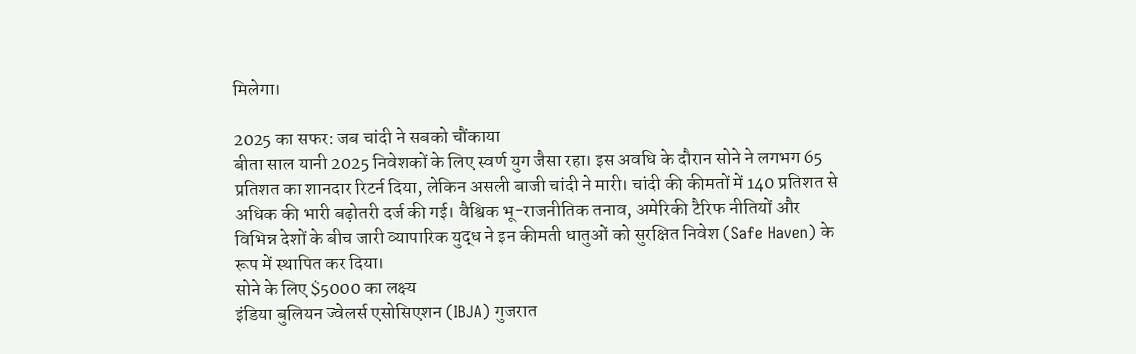मिलेगा।

2025 का सफर: जब चांदी ने सबको चौंकाया
बीता साल यानी 2025 निवेशकों के लिए स्वर्ण युग जैसा रहा। इस अवधि के दौरान सोने ने लगभग 65 प्रतिशत का शानदार रिटर्न दिया, लेकिन असली बाजी चांदी ने मारी। चांदी की कीमतों में 140 प्रतिशत से अधिक की भारी बढ़ोतरी दर्ज की गई। वैश्विक भू-राजनीतिक तनाव, अमेरिकी टैरिफ नीतियों और विभिन्न देशों के बीच जारी व्यापारिक युद्ध ने इन कीमती धातुओं को सुरक्षित निवेश (Safe Haven) के रूप में स्थापित कर दिया।
सोने के लिए $5000 का लक्ष्य
इंडिया बुलियन ज्वेलर्स एसोसिएशन (IBJA) गुजरात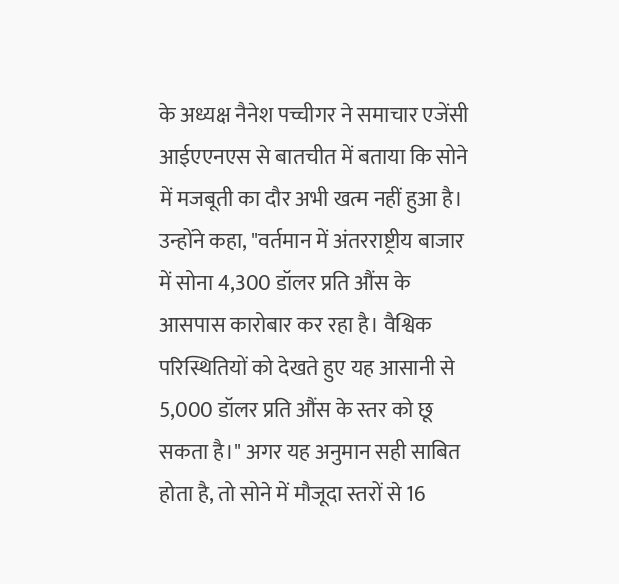के अध्यक्ष नैनेश पच्चीगर ने समाचार एजेंसी आईएएनएस से बातचीत में बताया कि सोने में मजबूती का दौर अभी खत्म नहीं हुआ है। उन्होंने कहा, "वर्तमान में अंतरराष्ट्रीय बाजार में सोना 4,300 डॉलर प्रति औंस के आसपास कारोबार कर रहा है। वैश्विक परिस्थितियों को देखते हुए यह आसानी से 5,000 डॉलर प्रति औंस के स्तर को छू सकता है।" अगर यह अनुमान सही साबित होता है, तो सोने में मौजूदा स्तरों से 16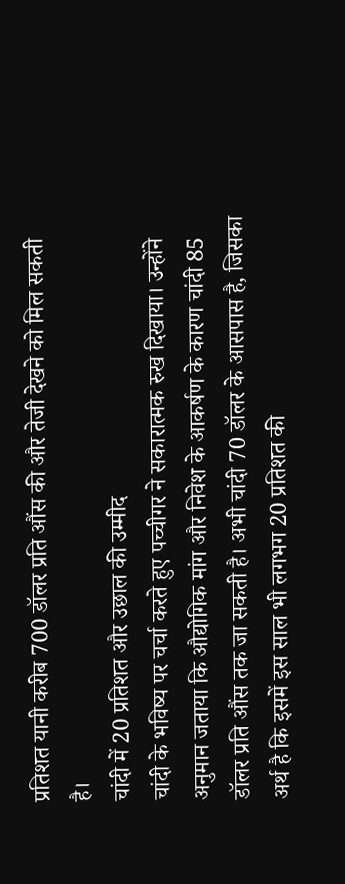प्रतिशत यानी करीब 700 डॉलर प्रति औंस की और तेजी देखने को मिल सकती है।
चांदी में 20 प्रतिशत और उछाल की उम्मीद
चांदी के भविष्य पर चर्चा करते हुए पच्चीगर ने सकारात्मक रुख दिखाया। उन्होंने अनुमान जताया कि औद्योगिक मांग और निवेश के आकर्षण के कारण चांदी 85 डॉलर प्रति औंस तक जा सकती है। अभी चांदी 70 डॉलर के आसपास है, जिसका अर्थ है कि इसमें इस साल भी लगभग 20 प्रतिशत की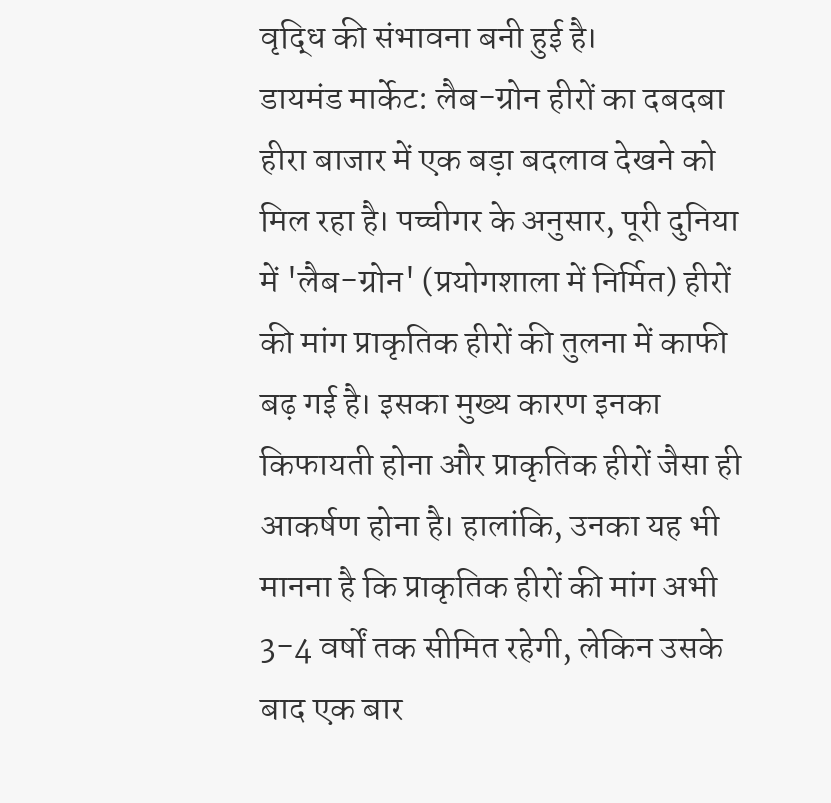वृद्धि की संभावना बनी हुई है।
डायमंड मार्केट: लैब-ग्रोन हीरों का दबदबा
हीरा बाजार में एक बड़ा बदलाव देखने को मिल रहा है। पच्चीगर के अनुसार, पूरी दुनिया में 'लैब-ग्रोन' (प्रयोगशाला में निर्मित) हीरों की मांग प्राकृतिक हीरों की तुलना में काफी बढ़ गई है। इसका मुख्य कारण इनका किफायती होना और प्राकृतिक हीरों जैसा ही आकर्षण होना है। हालांकि, उनका यह भी मानना है कि प्राकृतिक हीरों की मांग अभी 3-4 वर्षों तक सीमित रहेगी, लेकिन उसके बाद एक बार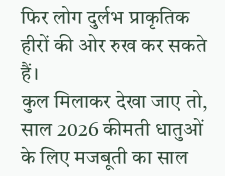फिर लोग दुर्लभ प्राकृतिक हीरों की ओर रुख कर सकते हैं।
कुल मिलाकर देखा जाए तो, साल 2026 कीमती धातुओं के लिए मजबूती का साल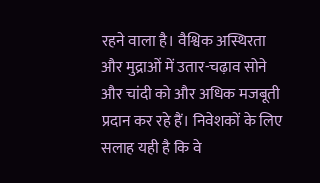रहने वाला है। वैश्विक अस्थिरता और मुद्राओं में उतार-चढ़ाव सोने और चांदी को और अधिक मजबूती प्रदान कर रहे हैं। निवेशकों के लिए सलाह यही है कि वे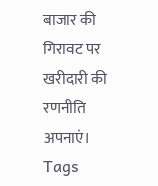बाजार की गिरावट पर खरीदारी की रणनीति अपनाएं।
Tags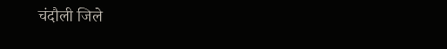चंदौली जिले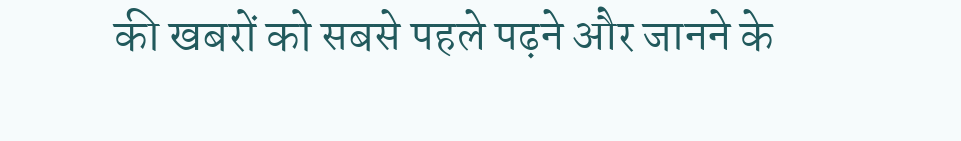की खबरों को सबसे पहले पढ़ने और जानने के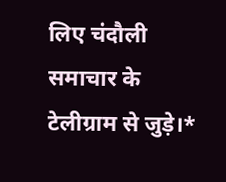लिए चंदौली समाचार के टेलीग्राम से जुड़े।*